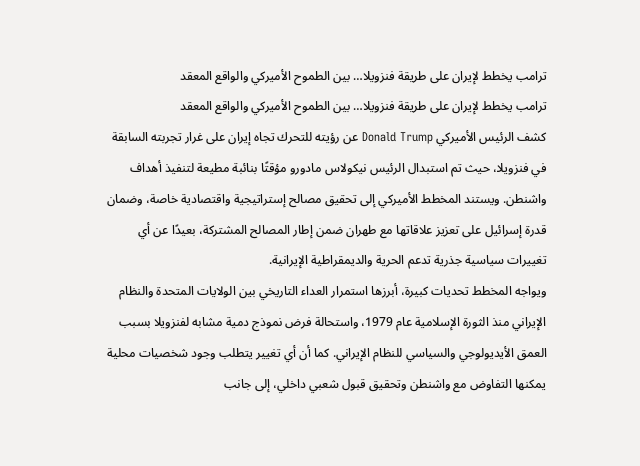ترامب يخطط لإيران على طريقة فنزويلا… بين الطموح الأميركي والواقع المعقد
ترامب يخطط لإيران على طريقة فنزويلا… بين الطموح الأميركي والواقع المعقد
كشف الرئيس الأميركي Donald Trump عن رؤيته للتحرك تجاه إيران على غرار تجربته السابقة في فنزويلا، حيث تم استبدال الرئيس نيكولاس مادورو مؤقتًا بنائبة مطيعة لتنفيذ أهداف واشنطن. ويستند المخطط الأميركي إلى تحقيق مصالح إستراتيجية واقتصادية خاصة، وضمان قدرة إسرائيل على تعزيز علاقاتها مع طهران ضمن إطار المصالح المشتركة، بعيدًا عن أي تغييرات سياسية جذرية تدعم الحرية والديمقراطية الإيرانية.
ويواجه المخطط تحديات كبيرة، أبرزها استمرار العداء التاريخي بين الولايات المتحدة والنظام الإيراني منذ الثورة الإسلامية عام 1979، واستحالة فرض نموذج دمية مشابه لفنزويلا بسبب العمق الأيديولوجي والسياسي للنظام الإيراني. كما أن أي تغيير يتطلب وجود شخصيات محلية يمكنها التفاوض مع واشنطن وتحقيق قبول شعبي داخلي، إلى جانب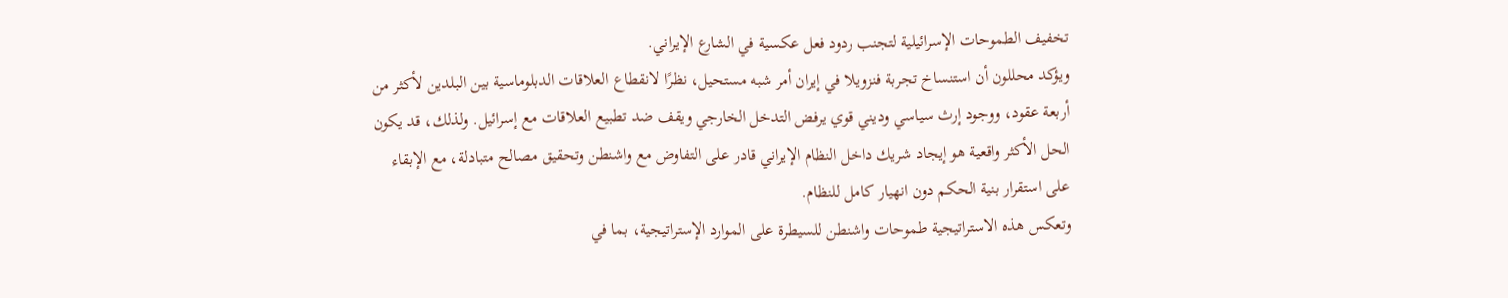تخفيف الطموحات الإسرائيلية لتجنب ردود فعل عكسية في الشارع الإيراني.
ويؤكد محللون أن استنساخ تجربة فنزويلا في إيران أمر شبه مستحيل، نظرًا لانقطاع العلاقات الدبلوماسية بين البلدين لأكثر من أربعة عقود، ووجود إرث سياسي وديني قوي يرفض التدخل الخارجي ويقف ضد تطبيع العلاقات مع إسرائيل. ولذلك، قد يكون الحل الأكثر واقعية هو إيجاد شريك داخل النظام الإيراني قادر على التفاوض مع واشنطن وتحقيق مصالح متبادلة، مع الإبقاء على استقرار بنية الحكم دون انهيار كامل للنظام.
وتعكس هذه الاستراتيجية طموحات واشنطن للسيطرة على الموارد الإستراتيجية، بما في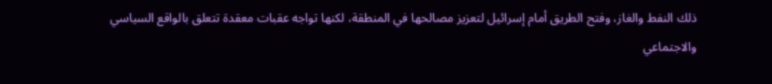ذلك النفط والغاز، وفتح الطريق أمام إسرائيل لتعزيز مصالحها في المنطقة، لكنها تواجه عقبات معقدة تتعلق بالواقع السياسي والاجتماعي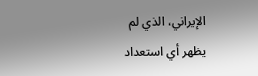الإيراني، الذي لم يظهر أي استعداد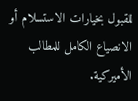للقبول بخيارات الاستسلام أو الانصياع الكامل للمطالب الأميركية.